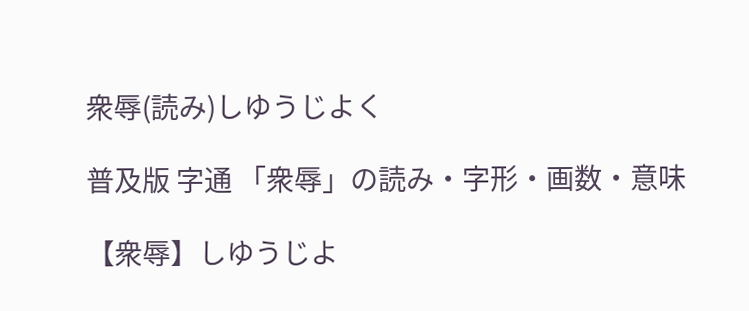衆辱(読み)しゆうじよく

普及版 字通 「衆辱」の読み・字形・画数・意味

【衆辱】しゆうじよ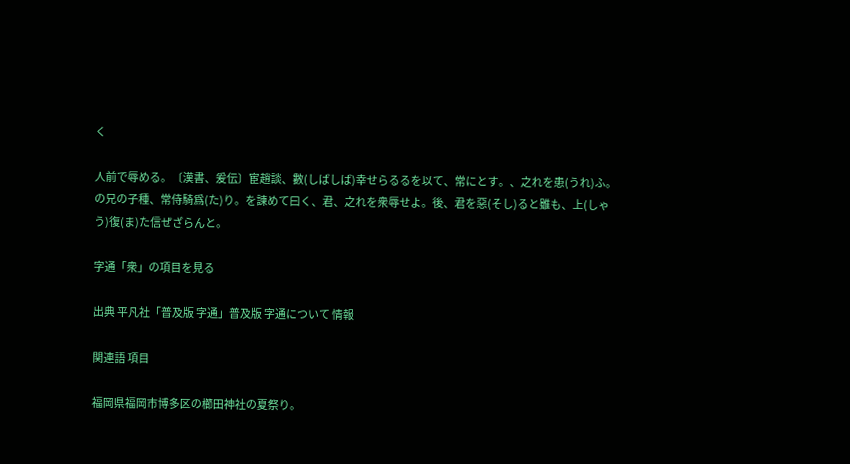く

人前で辱める。〔漢書、爰伝〕宦趙談、數(しばしば)幸せらるるを以て、常にとす。、之れを患(うれ)ふ。の兄の子種、常侍騎爲(た)り。を諫めて曰く、君、之れを衆辱せよ。後、君を惡(そし)ると雖も、上(しゃう)復(ま)た信ぜざらんと。

字通「衆」の項目を見る

出典 平凡社「普及版 字通」普及版 字通について 情報

関連語 項目

福岡県福岡市博多区の櫛田神社の夏祭り。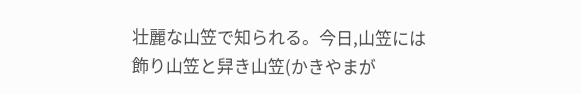壮麗な山笠で知られる。今日,山笠には飾り山笠と舁き山笠(かきやまが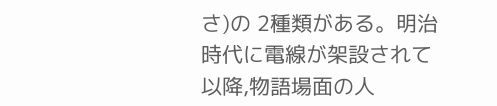さ)の 2種類がある。明治時代に電線が架設されて以降,物語場面の人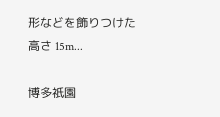形などを飾りつけた高さ 15m...

博多祇園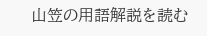山笠の用語解説を読む